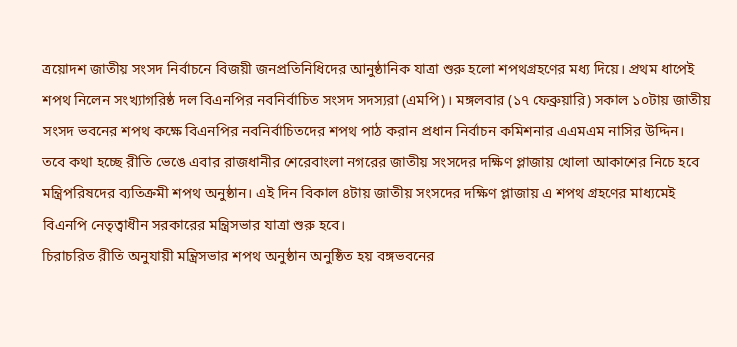ত্রয়োদশ জাতীয় সংসদ নির্বাচনে বিজয়ী জনপ্রতিনিধিদের আনুষ্ঠানিক যাত্রা শুরু হলো শপথগ্রহণের মধ্য দিয়ে। প্রথম ধাপেই শপথ নিলেন সংখ্যাগরিষ্ঠ দল বিএনপির নবনির্বাচিত সংসদ সদস্যরা (এমপি)। মঙ্গলবার (১৭ ফেব্রুয়ারি) সকাল ১০টায় জাতীয় সংসদ ভবনের শপথ কক্ষে বিএনপির নবনির্বাচিতদের শপথ পাঠ করান প্রধান নির্বাচন কমিশনার এএমএম নাসির উদ্দিন।
তবে কথা হচ্ছে রীতি ভেঙে এবার রাজধানীর শেরেবাংলা নগরের জাতীয় সংসদের দক্ষিণ প্লাজায় খোলা আকাশের নিচে হবে মন্ত্রিপরিষদের ব্যতিক্রমী শপথ অনুষ্ঠান। এই দিন বিকাল ৪টায় জাতীয় সংসদের দক্ষিণ প্লাজায় এ শপথ গ্রহণের মাধ্যমেই বিএনপি নেতৃত্বাধীন সরকারের মন্ত্রিসভার যাত্রা শুরু হবে।
চিরাচরিত রীতি অনুযায়ী মন্ত্রিসভার শপথ অনুষ্ঠান অনুষ্ঠিত হয় বঙ্গভবনের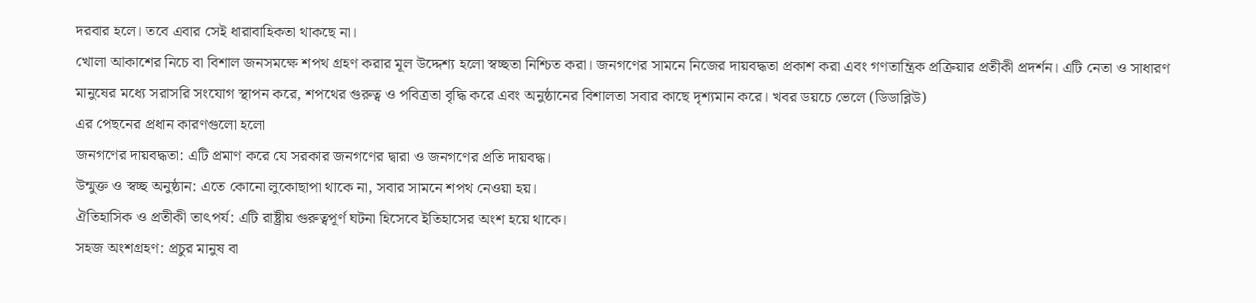দরবার হলে। তবে এবার সেই ধারাবাহিকতা থাকছে না।
খোলা আকাশের নিচে বা বিশাল জনসমক্ষে শপথ গ্রহণ করার মূল উদ্দেশ্য হলো স্বচ্ছতা নিশ্চিত করা। জনগণের সামনে নিজের দায়বদ্ধতা প্রকাশ করা এবং গণতান্ত্রিক প্রক্রিয়ার প্রতীকী প্রদর্শন। এটি নেতা ও সাধারণ মানুষের মধ্যে সরাসরি সংযোগ স্থাপন করে, শপথের গুরুত্ব ও পবিত্রতা বৃদ্ধি করে এবং অনুষ্ঠানের বিশালতা সবার কাছে দৃশ্যমান করে। খবর ডয়চে ভেলে (ডিডাব্লিউ)
এর পেছনের প্রধান কারণগুলো হলো
জনগণের দায়বদ্ধতা: এটি প্রমাণ করে যে সরকার জনগণের দ্বারা ও জনগণের প্রতি দায়বদ্ধ।
উন্মুক্ত ও স্বচ্ছ অনুষ্ঠান: এতে কোনো লুকোছাপা থাকে না, সবার সামনে শপথ নেওয়া হয়।
ঐতিহাসিক ও প্রতীকী তাৎপর্য: এটি রাষ্ট্রীয় গুরুত্বপূর্ণ ঘটনা হিসেবে ইতিহাসের অংশ হয়ে থাকে।
সহজ অংশগ্রহণ: প্রচুর মানুষ বা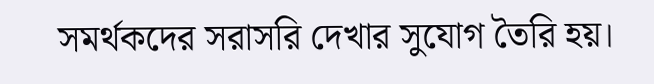সমর্থকদের সরাসরি দেখার সুযোগ তৈরি হয়।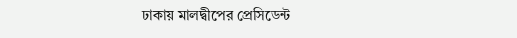ঢাকায় মালদ্বীপের প্রেসিডেন্ট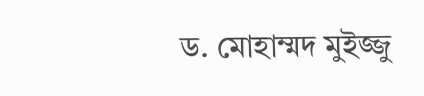ড. মোহাম্মদ মুইজ্জু